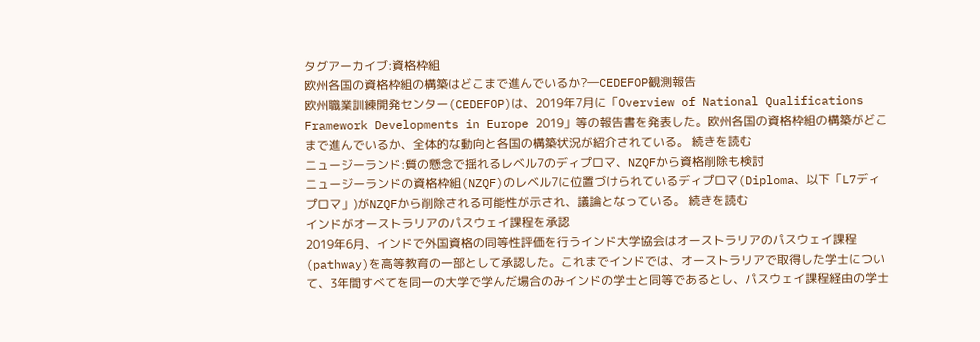タグアーカイブ:資格枠組
欧州各国の資格枠組の構築はどこまで進んでいるか?―CEDEFOP観測報告
欧州職業訓練開発センター(CEDEFOP)は、2019年7月に「Overview of National Qualifications Framework Developments in Europe 2019」等の報告書を発表した。欧州各国の資格枠組の構築がどこまで進んでいるか、全体的な動向と各国の構築状況が紹介されている。 続きを読む
ニュージーランド:質の懸念で揺れるレベル7のディプロマ、NZQFから資格削除も検討
ニュージーランドの資格枠組(NZQF)のレベル7に位置づけられているディプロマ(Diploma、以下「L7ディプロマ」)がNZQFから削除される可能性が示され、議論となっている。 続きを読む
インドがオーストラリアのパスウェイ課程を承認
2019年6月、インドで外国資格の同等性評価を行うインド大学協会はオーストラリアのパスウェイ課程(pathway)を高等教育の一部として承認した。これまでインドでは、オーストラリアで取得した学士について、3年間すべてを同一の大学で学んだ場合のみインドの学士と同等であるとし、パスウェイ課程経由の学士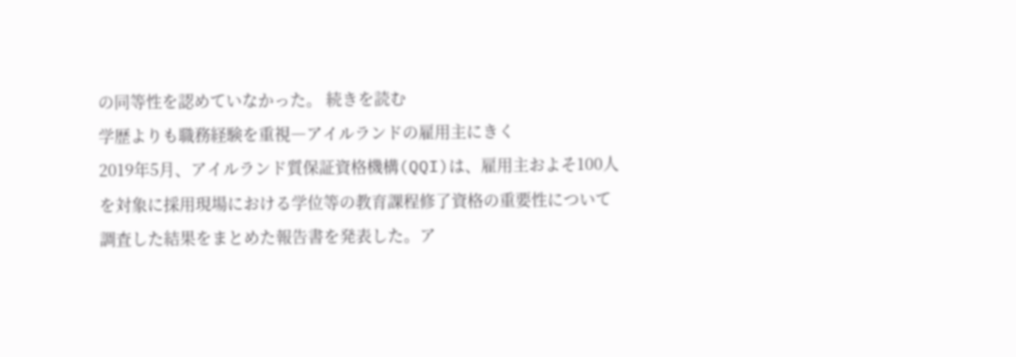の同等性を認めていなかった。 続きを読む
学歴よりも職務経験を重視―アイルランドの雇用主にきく
2019年5月、アイルランド質保証資格機構(QQI)は、雇用主およそ100人を対象に採用現場における学位等の教育課程修了資格の重要性について調査した結果をまとめた報告書を発表した。ア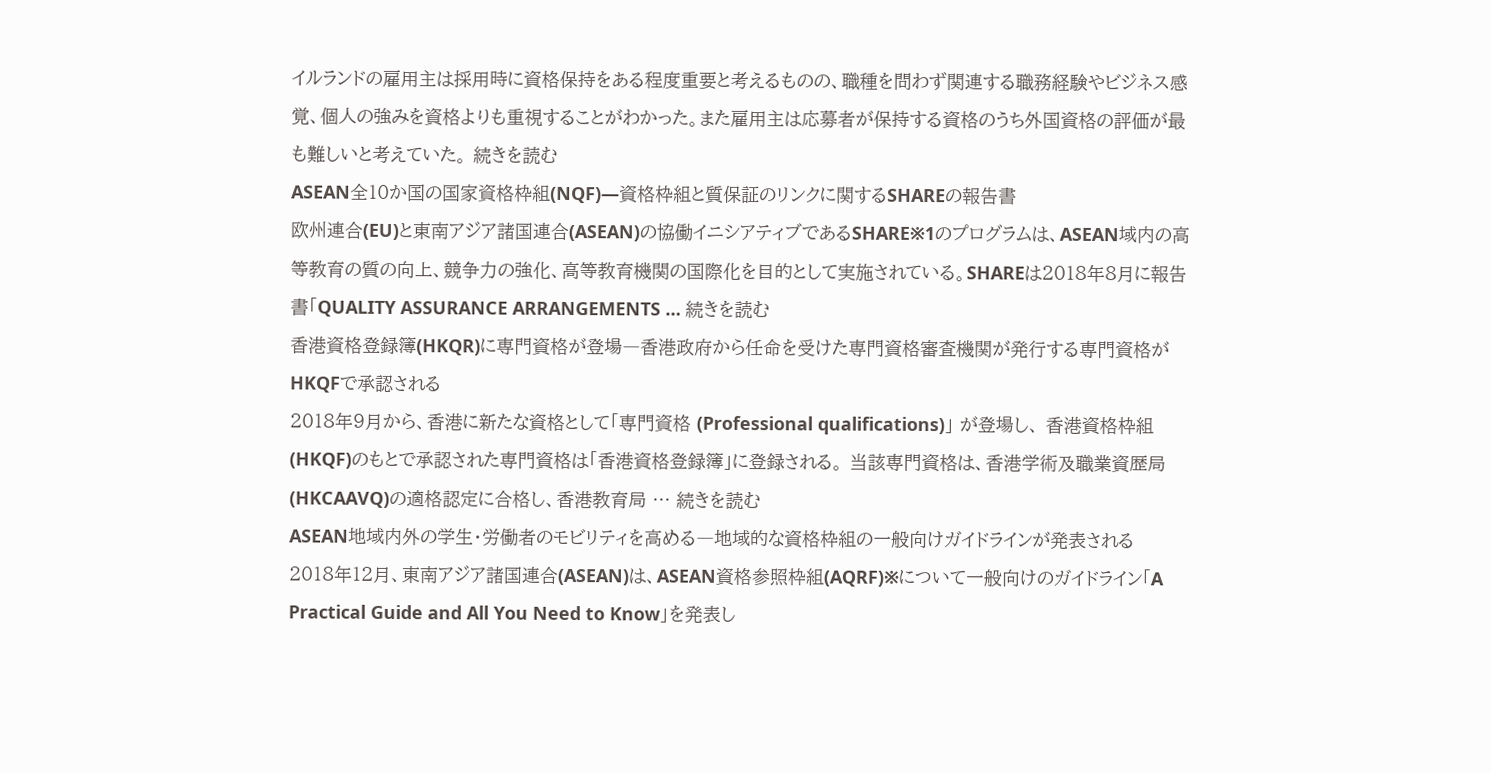イルランドの雇用主は採用時に資格保持をある程度重要と考えるものの、職種を問わず関連する職務経験やビジネス感覚、個人の強みを資格よりも重視することがわかった。また雇用主は応募者が保持する資格のうち外国資格の評価が最も難しいと考えていた。 続きを読む
ASEAN全10か国の国家資格枠組(NQF)―資格枠組と質保証のリンクに関するSHAREの報告書
欧州連合(EU)と東南アジア諸国連合(ASEAN)の協働イニシアティブであるSHARE※1のプログラムは、ASEAN域内の高等教育の質の向上、競争力の強化、高等教育機関の国際化を目的として実施されている。SHAREは2018年8月に報告書「QUALITY ASSURANCE ARRANGEMENTS … 続きを読む
香港資格登録簿(HKQR)に専門資格が登場―香港政府から任命を受けた専門資格審査機関が発行する専門資格がHKQFで承認される
2018年9月から、香港に新たな資格として「専門資格 (Professional qualifications)」 が登場し、 香港資格枠組(HKQF)のもとで承認された専門資格は「香港資格登録簿」に登録される。 当該専門資格は、香港学術及職業資歴局 (HKCAAVQ)の適格認定に合格し、香港教育局 … 続きを読む
ASEAN地域内外の学生・労働者のモビリティを高める―地域的な資格枠組の一般向けガイドラインが発表される
2018年12月、東南アジア諸国連合(ASEAN)は、ASEAN資格参照枠組(AQRF)※について一般向けのガイドライン「A Practical Guide and All You Need to Know」を発表し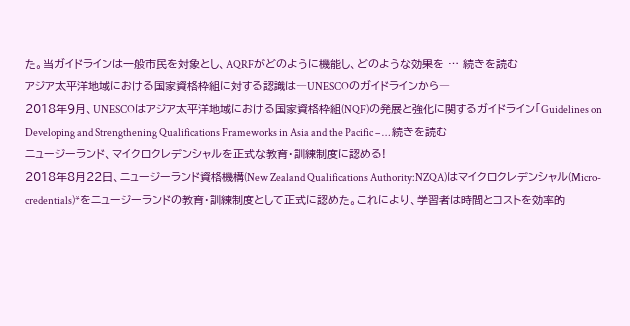た。当ガイドラインは一般市民を対象とし、AQRFがどのように機能し、どのような効果を … 続きを読む
アジア太平洋地域における国家資格枠組に対する認識は―UNESCOのガイドラインから―
2018年9月、UNESCOはアジア太平洋地域における国家資格枠組(NQF)の発展と強化に関するガイドライン「Guidelines on Developing and Strengthening Qualifications Frameworks in Asia and the Pacific – … 続きを読む
ニュージーランド、マイクロクレデンシャルを正式な教育・訓練制度に認める!
2018年8月22日、ニュージーランド資格機構(New Zealand Qualifications Authority:NZQA)はマイクロクレデンシャル(Micro-credentials)*をニュージーランドの教育・訓練制度として正式に認めた。これにより、学習者は時間とコストを効率的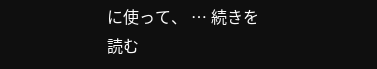に使って、 … 続きを読む